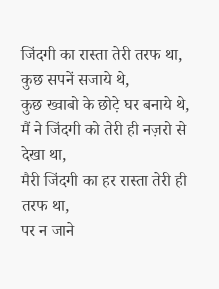जिंदगी का रास्ता तेरी तरफ था,
कुछ सपनें सजाये थे,
कुछ ख्वाबो के छोट़े घर बनाये थे,
मैं ने जिंदगी को तेरी ही नज़रो से देखा था,
मैरी जिंदगी का हर रास्ता तेरी ही तरफ था,
पर न जाने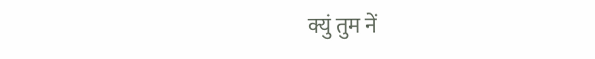क्युं तुम नें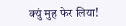क्युं मुह फेर लिया!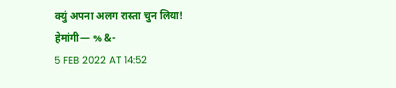क्युं अपना अलग रास्ता चुन लिया!
हेमांगी— % &-
5 FEB 2022 AT 14:52